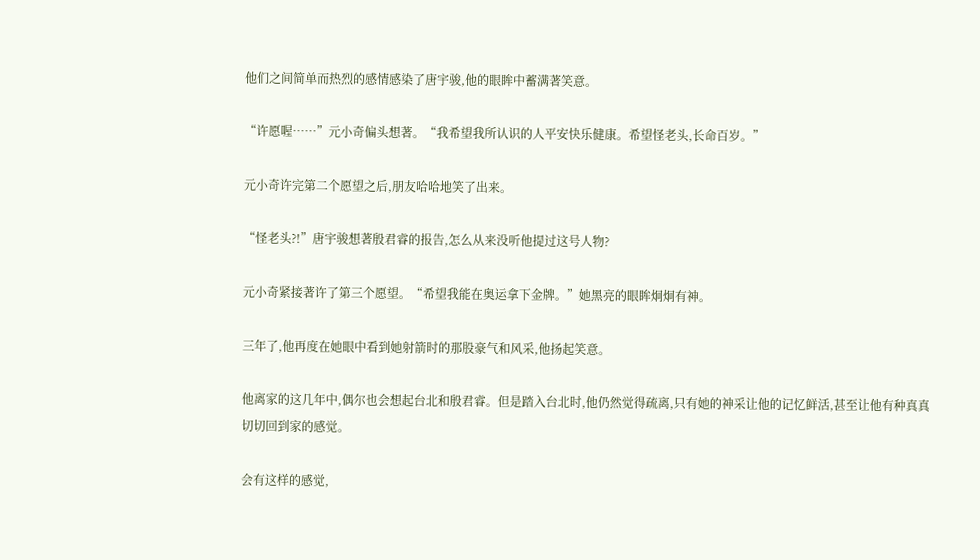他们之间简单而热烈的感情感染了唐宇骏,他的眼眸中蓄满著笑意。

“许愿喔……”元小奇偏头想著。“我希望我所认识的人平安快乐健康。希望怪老头,长命百岁。”

元小奇许完第二个愿望之后,朋友哈哈地笑了出来。

“怪老头?!”唐宇骏想著殷君睿的报告,怎么从来没听他提过这号人物?

元小奇紧接著许了第三个愿望。“希望我能在奥运拿下金牌。”她黑亮的眼眸炯炯有神。

三年了,他再度在她眼中看到她射箭时的那股豪气和风采,他扬起笑意。

他离家的这几年中,偶尔也会想起台北和殷君睿。但是踏入台北时,他仍然觉得疏离,只有她的神采让他的记忆鲜活,甚至让他有种真真切切回到家的感觉。

会有这样的感觉,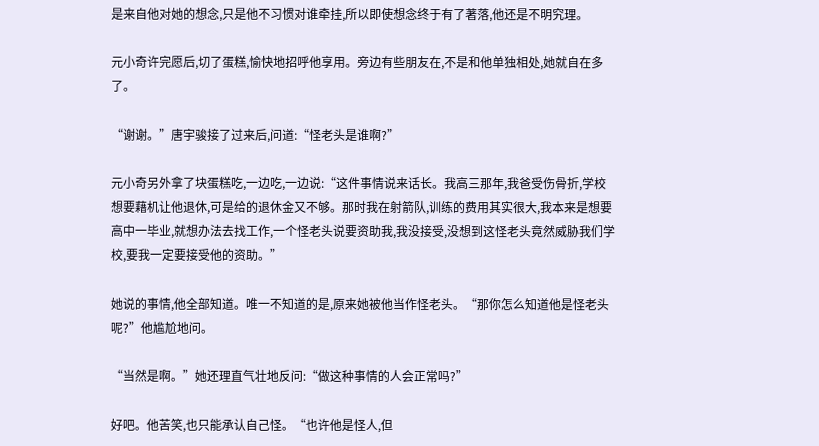是来自他对她的想念,只是他不习惯对谁牵挂,所以即使想念终于有了著落,他还是不明究理。

元小奇许完愿后,切了蛋糕,愉快地招呼他享用。旁边有些朋友在,不是和他单独相处,她就自在多了。

“谢谢。”唐宇骏接了过来后,问道:“怪老头是谁啊?”

元小奇另外拿了块蛋糕吃,一边吃,一边说:“这件事情说来话长。我高三那年,我爸受伤骨折,学校想要藉机让他退休,可是给的退休金又不够。那时我在射箭队,训练的费用其实很大,我本来是想要高中一毕业,就想办法去找工作,一个怪老头说要资助我,我没接受,没想到这怪老头竟然威胁我们学校,要我一定要接受他的资助。”

她说的事情,他全部知道。唯一不知道的是,原来她被他当作怪老头。“那你怎么知道他是怪老头呢?”他尴尬地问。

“当然是啊。”她还理直气壮地反问:“做这种事情的人会正常吗?”

好吧。他苦笑,也只能承认自己怪。“也许他是怪人,但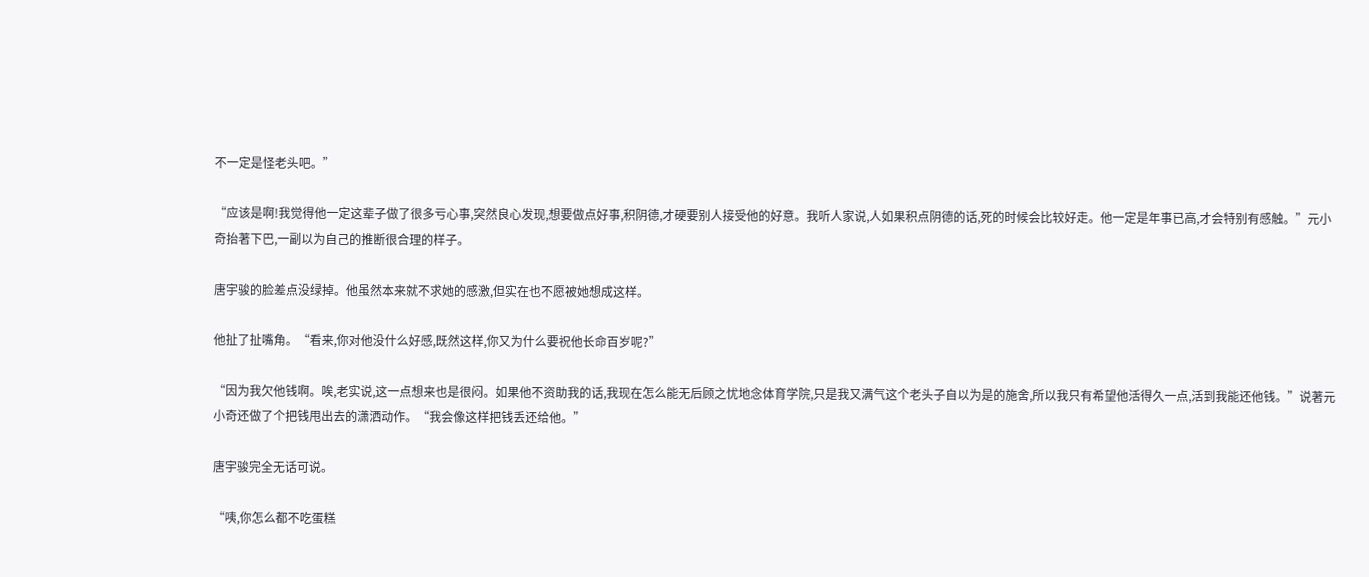不一定是怪老头吧。”

“应该是啊!我觉得他一定这辈子做了很多亏心事,突然良心发现,想要做点好事,积阴德,才硬要别人接受他的好意。我听人家说,人如果积点阴德的话,死的时候会比较好走。他一定是年事已高,才会特别有感触。”元小奇抬著下巴,一副以为自己的推断很合理的样子。

唐宇骏的脸差点没绿掉。他虽然本来就不求她的感激,但实在也不愿被她想成这样。

他扯了扯嘴角。“看来,你对他没什么好感,既然这样,你又为什么要祝他长命百岁呢?”

“因为我欠他钱啊。唉,老实说,这一点想来也是很闷。如果他不资助我的话,我现在怎么能无后顾之忧地念体育学院,只是我又满气这个老头子自以为是的施舍,所以我只有希望他活得久一点,活到我能还他钱。”说著元小奇还做了个把钱甩出去的潇洒动作。“我会像这样把钱丢还给他。”

唐宇骏完全无话可说。

“咦,你怎么都不吃蛋糕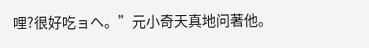哩?很好吃ョヘ。”元小奇天真地问著他。